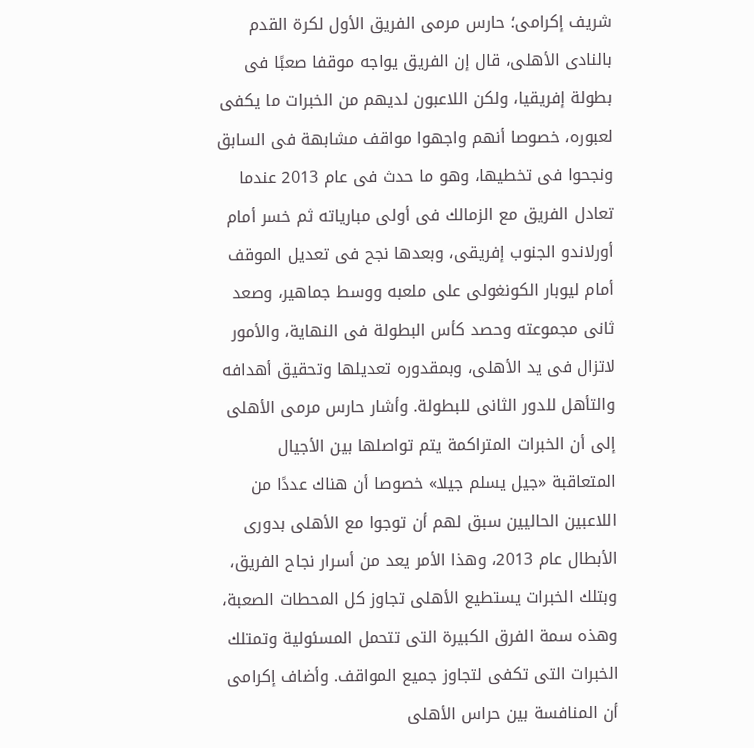شريف إكرامى؛ حارس مرمى الفريق الأول لكرة القدم بالنادى الأهلى، قال إن الفريق يواجه موقفا صعبًا فى بطولة إفريقيا، ولكن اللاعبون لديهم من الخبرات ما يكفى لعبوره، خصوصا أنهم واجهوا مواقف مشابهة فى السابق ونجحوا فى تخطيها، وهو ما حدث فى عام 2013 عندما تعادل الفريق مع الزمالك فى أولى مبارياته ثم خسر أمام أورلاندو الجنوب إفريقى، وبعدها نجح فى تعديل الموقف أمام ليوبار الكونغولى على ملعبه ووسط جماهير، وصعد ثانى مجموعته وحصد كأس البطولة فى النهاية، والأمور لاتزال فى يد الأهلى، وبمقدوره تعديلها وتحقيق أهدافه والتأهل للدور الثانى للبطولة. وأشار حارس مرمى الأهلى إلى أن الخبرات المتراكمة يتم تواصلها بين الأجيال المتعاقبة «جيل يسلم جيلا» خصوصا أن هناك عددًا من اللاعبين الحاليين سبق لهم أن توجوا مع الأهلى بدورى الأبطال عام 2013، وهذا الأمر يعد من أسرار نجاح الفريق، وبتلك الخبرات يستطيع الأهلى تجاوز كل المحطات الصعبة، وهذه سمة الفرق الكبيرة التى تتحمل المسئولية وتمتلك الخبرات التى تكفى لتجاوز جميع المواقف. وأضاف إكرامى أن المنافسة بين حراس الأهلى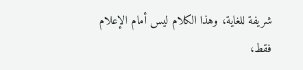شريفة للغاية، وهذا الكلام ليس أمام الإعلام فقط،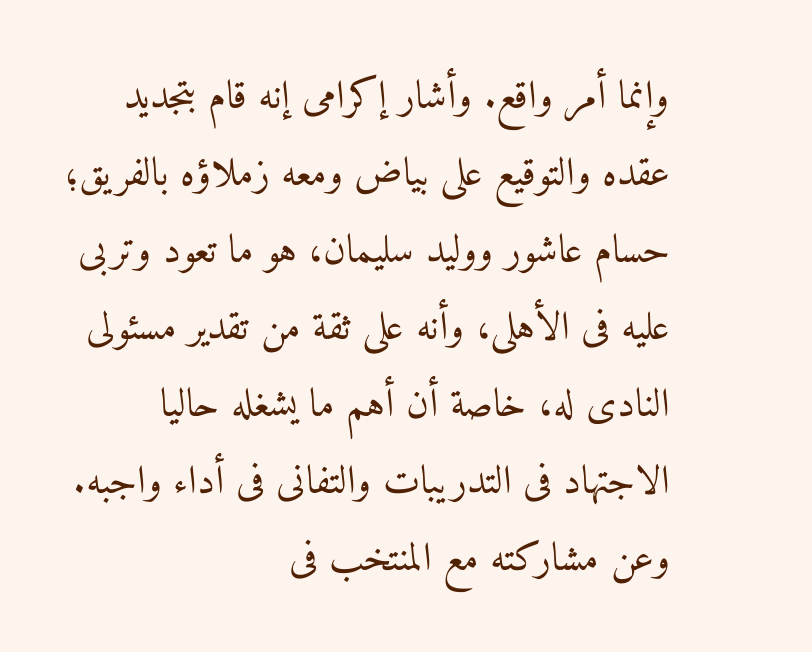وإنما أمر واقع. وأشار إكرامى إنه قام بتجديد عقده والتوقيع على بياض ومعه زملاؤه بالفريق؛ حسام عاشور ووليد سليمان، هو ما تعود وتربى عليه فى الأهلى، وأنه على ثقة من تقدير مسئولى النادى له، خاصة أن أهم ما يشغله حاليا الاجتهاد فى التدريبات والتفانى فى أداء واجبه. وعن مشاركته مع المنتخب فى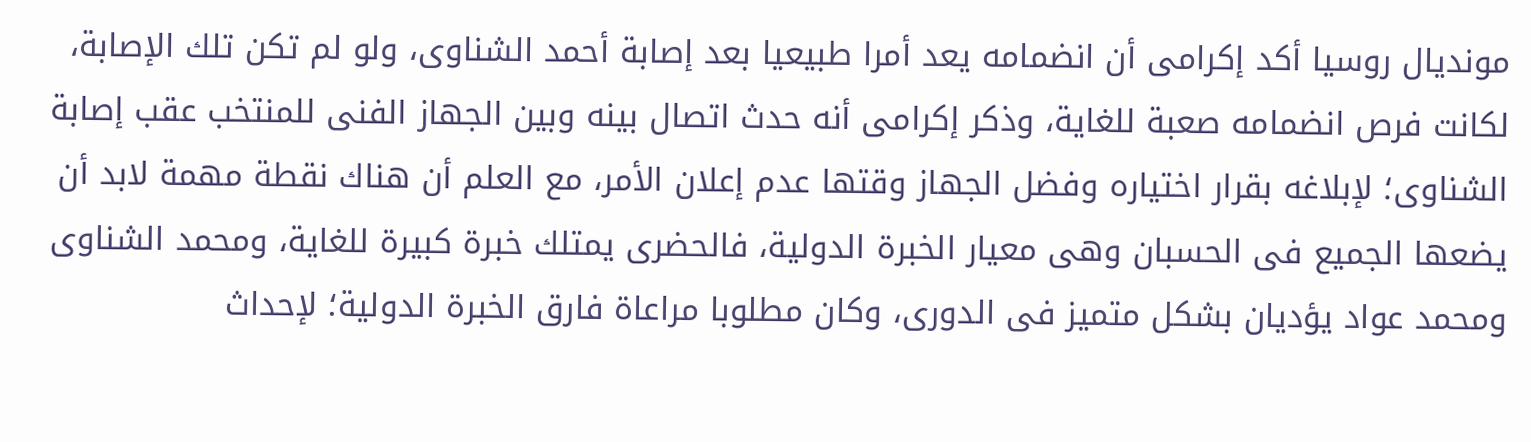مونديال روسيا أكد إكرامى أن انضمامه يعد أمرا طبيعيا بعد إصابة أحمد الشناوى، ولو لم تكن تلك الإصابة، لكانت فرص انضمامه صعبة للغاية، وذكر إكرامى أنه حدث اتصال بينه وبين الجهاز الفنى للمنتخب عقب إصابة الشناوى؛ لإبلاغه بقرار اختياره وفضل الجهاز وقتها عدم إعلان الأمر، مع العلم أن هناك نقطة مهمة لابد أن يضعها الجميع فى الحسبان وهى معيار الخبرة الدولية، فالحضرى يمتلك خبرة كبيرة للغاية، ومحمد الشناوى ومحمد عواد يؤديان بشكل متميز فى الدورى، وكان مطلوبا مراعاة فارق الخبرة الدولية؛ لإحداث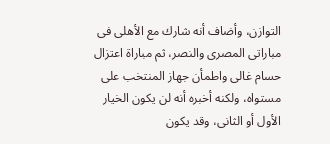التوازن، وأضاف أنه شارك مع الأهلى فى مباراتى المصرى والنصر، ثم مباراة اعتزال حسام غالى واطمأن جهاز المنتخب على مستواه، ولكنه أخبره أنه لن يكون الخيار الأول أو الثانى، وقد يكون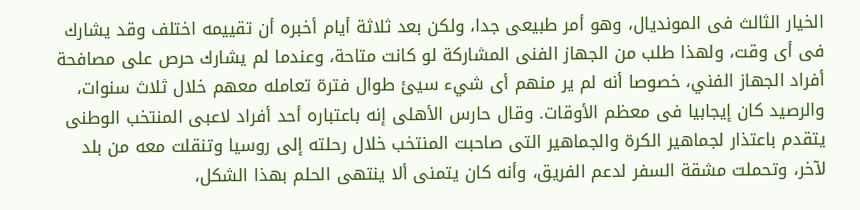الخيار الثالث فى المونديال، وهو أمر طبيعى جدا، ولكن بعد ثلاثة أيام أخبره أن تقييمه اختلف وقد يشارك فى أى وقت، ولهذا طلب من الجهاز الفنى المشاركة لو كانت متاحة، وعندما لم يشارك حرص على مصافحة أفراد الجهاز الفني، خصوصا أنه لم ير منهم أى شيء سيئ طوال فترة تعامله معهم خلال ثلاث سنوات، والرصيد كان إيجابيا فى معظم الأوقات. وقال حارس الأهلى إنه باعتباره أحد أفراد لاعبى المنتخب الوطنى يتقدم باعتذار لجماهير الكرة والجماهير التى صاحبت المنتخب خلال رحلته إلى روسيا وتنقلت معه من بلد لآخر، وتحملت مشقة السفر لدعم الفريق، وأنه كان يتمنى ألا ينتهى الحلم بهذا الشكل،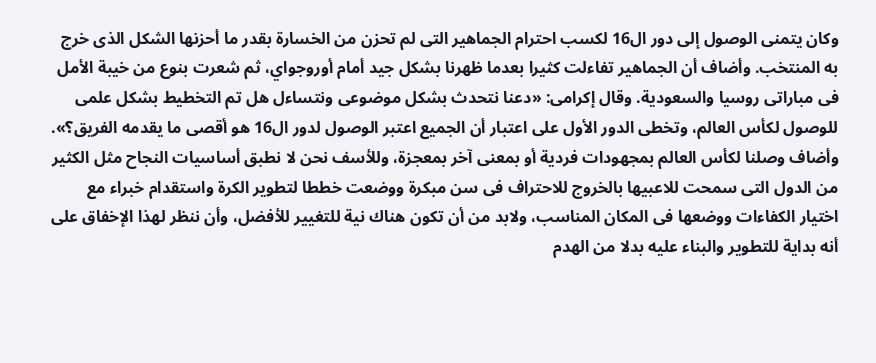وكان يتمنى الوصول إلى دور ال16 لكسب احترام الجماهير التى لم تحزن من الخسارة بقدر ما أحزنها الشكل الذى خرج به المنتخب. وأضاف أن الجماهير تفاءلت كثيرا بعدما ظهرنا بشكل جيد أمام أوروجواي، ثم شعرت بنوع من خيبة الأمل فى مباراتى روسيا والسعودية. وقال إكرامى: «دعنا نتحدث بشكل موضوعى ونتساءل هل تم التخطيط بشكل علمى للوصول لكأس العالم، وتخطى الدور الأول على اعتبار أن الجميع اعتبر الوصول لدور ال16 هو أقصى ما يقدمه الفريق؟». وأضاف وصلنا لكأس العالم بمجهودات فردية أو بمعنى آخر بمعجزة، وللأسف نحن لا نطبق أساسيات النجاح مثل الكثير من الدول التى سمحت للاعبيها بالخروج للاحتراف فى سن مبكرة ووضعت خططا لتطوير الكرة واستقدام خبراء مع اختيار الكفاءات ووضعها فى المكان المناسب، ولابد من أن تكون هناك نية للتغيير للأفضل، وأن ننظر لهذا الإخفاق على أنه بداية للتطوير والبناء عليه بدلا من الهدم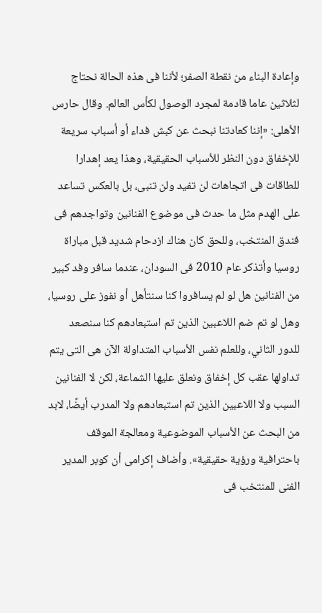وإعادة البناء من نقطة الصفر؛ لأننا فى هذه الحالة نحتاج لثلاثين عاما قادمة لمجرد الوصول لكأس العالم. وقال حارس الأهلى: «إننا كعادتنا نبحث عن كبش فداء أو أسباب سريعة للإخفاق دون النظر للأسباب الحقيقية، وهذا يعد إهدارا للطاقات فى اتجاهات لن تفيد ولن تنبى، بل بالعكس تساعد على الهدم مثل ما حدث فى موضوع الفنانين وتواجدهم فى فندق المنتخب، وللحق كان هناك ازدحام شديد قبل مباراة روسيا وأتذكر عام 2010 فى السودان، عندما سافر وفد كبير من الفنانين هل لو لم يسافروا كنا سنتأهل أو نفوز على روسيا، وهل لو تم ضم اللاعبين الذين تم استبعادهم كنا سنصعد للدور الثاني، وللعلم نفس الأسباب المتداولة الآن هى التى يتم تداولها عقب كل إخفاق ونعلق عليها الشماعة، لكن لا الفنانين السبب ولا اللاعبين الذين تم استبعادهم ولا المدرب أيضًا، لابد من البحث عن الأسباب الموضوعية ومعالجة الموقف باحترافية ورؤية حقيقية». وأضاف إكرامى أن كوبر المدير الفنى للمنتخب فى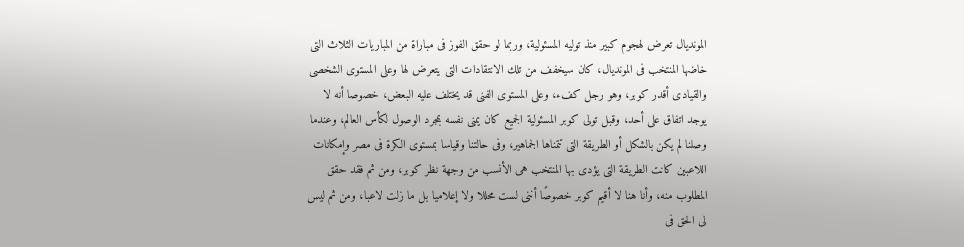المونديال تعرض لهجوم كبير منذ توليه المسئولية، وربما لو حقق الفوز فى مباراة من المباريات الثلاث التى خاضها المنتخب فى المونديال، كان سيخفف من تلك الانتقادات التى يتعرض لها وعلى المستوى الشخصى والقيادى أقدر كوبر، وهو رجل كفء، وعلى المستوى الفنى قد يختلف عليه البعض، خصوصا أنه لا يوجد اتفاق على أحد، وقبل تولى كوبر المسئولية الجميع كان يمنى نفسه بمجرد الوصول لكأس العالم، وعندما وصلنا لم يكن بالشكل أو الطريقة التى تتمناها الجماهير، وفى حالتنا وقياسا بمستوى الكرة فى مصر وإمكانات اللاعبين كانت الطريقة التى يؤدى بها المنتخب هى الأنسب من وجهة نظر كوبر، ومن ثم فقد حقق المطلوب منه، وأنا هنا لا أقيم كوبر خصوصًا أننى لست محللا ولا إعلاميا بل ما زلت لاعبا، ومن ثم ليس لى الحق فى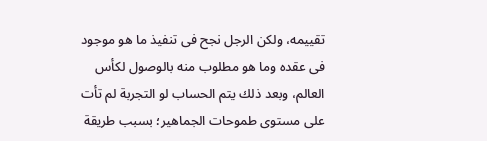تقييمه، ولكن الرجل نجح فى تنفيذ ما هو موجود فى عقده وما هو مطلوب منه بالوصول لكأس العالم، وبعد ذلك يتم الحساب لو التجربة لم تأت على مستوى طموحات الجماهير؛ بسبب طريقة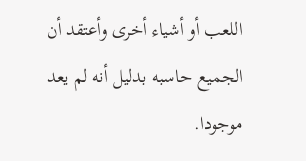اللعب أو أشياء أخرى وأعتقد أن الجميع حاسبه بدليل أنه لم يعد موجودا.